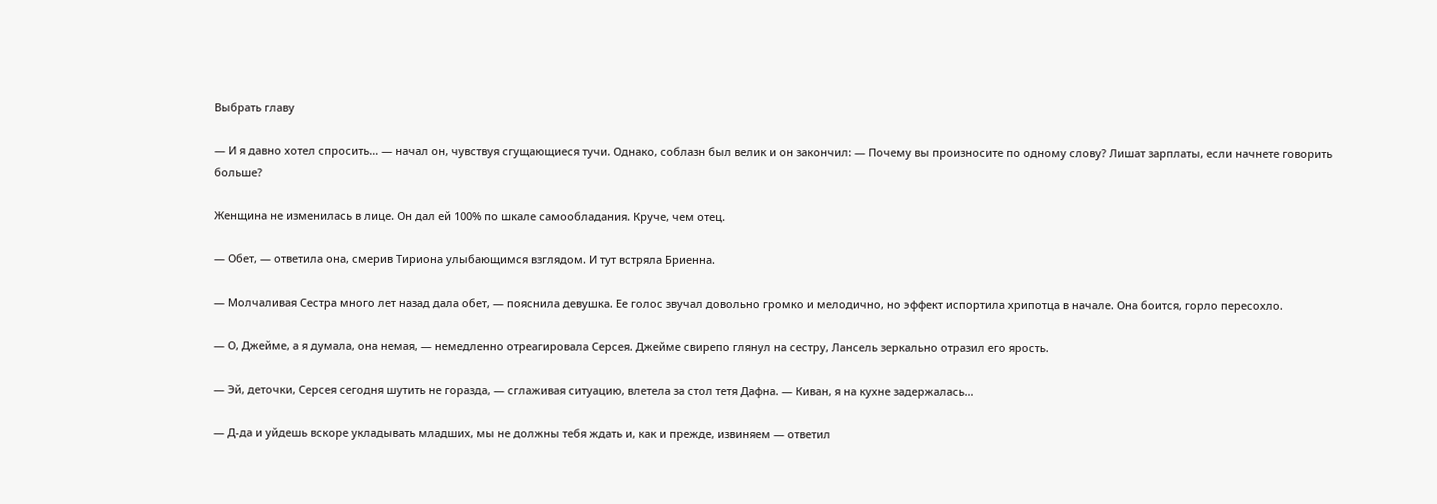Выбрать главу

— И я давно хотел спросить… — начал он, чувствуя сгущающиеся тучи. Однако, соблазн был велик и он закончил: — Почему вы произносите по одному слову? Лишат зарплаты, если начнете говорить больше?

Женщина не изменилась в лице. Он дал ей 100% по шкале самообладания. Круче, чем отец.

— Обет, — ответила она, смерив Тириона улыбающимся взглядом. И тут встряла Бриенна.

— Молчаливая Сестра много лет назад дала обет, — пояснила девушка. Ее голос звучал довольно громко и мелодично, но эффект испортила хрипотца в начале. Она боится, горло пересохло.

— О, Джейме, а я думала, она немая, — немедленно отреагировала Серсея. Джейме свирепо глянул на сестру, Лансель зеркально отразил его ярость.

— Эй, деточки, Серсея сегодня шутить не горазда, — сглаживая ситуацию, влетела за стол тетя Дафна. — Киван, я на кухне задержалась…

— Д-да и уйдешь вскоре укладывать младших, мы не должны тебя ждать и, как и прежде, извиняем — ответил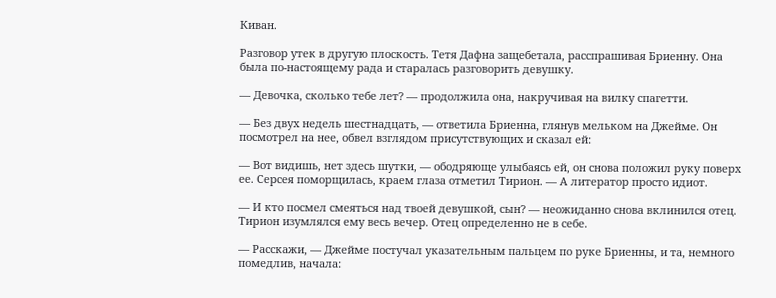Киван.

Разговор утек в другую плоскость. Тетя Дафна защебетала, расспрашивая Бриенну. Она была по-настоящему рада и старалась разговорить девушку.

— Девочка, сколько тебе лет? — продолжила она, накручивая на вилку спагетти.

— Без двух недель шестнадцать, — ответила Бриенна, глянув мельком на Джейме. Он посмотрел на нее, обвел взглядом присутствующих и сказал ей:

— Вот видишь, нет здесь шутки, — ободряюще улыбаясь ей, он снова положил руку поверх ее. Серсея поморщилась, краем глаза отметил Тирион. — А литератор просто идиот.

— И кто посмел смеяться над твоей девушкой, сын? — неожиданно снова вклинился отец. Тирион изумлялся ему весь вечер. Отец определенно не в себе.

— Расскажи, — Джейме постучал указательным пальцем по руке Бриенны, и та, немного помедлив, начала: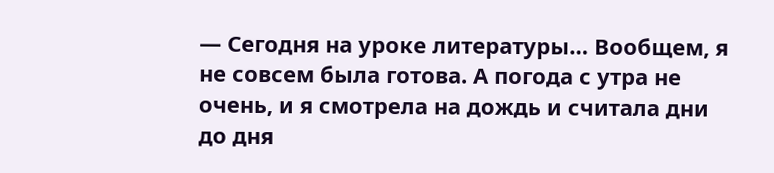— Сегодня на уроке литературы… Вообщем, я не совсем была готова. А погода с утра не очень, и я смотрела на дождь и считала дни до дня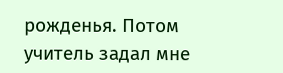рожденья. Потом учитель задал мне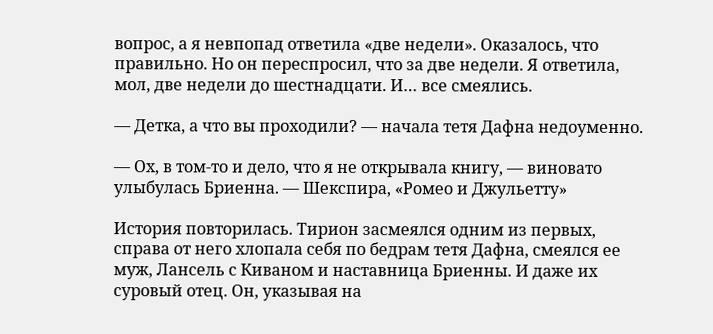вопрос, а я невпопад ответила «две недели». Оказалось, что правильно. Но он переспросил, что за две недели. Я ответила, мол, две недели до шестнадцати. И… все смеялись.

— Детка, а что вы проходили? — начала тетя Дафна недоуменно.

— Ох, в том-то и дело, что я не открывала книгу, — виновато улыбулась Бриенна. — Шекспира, «Ромео и Джульетту»

История повторилась. Тирион засмеялся одним из первых, справа от него хлопала себя по бедрам тетя Дафна, смеялся ее муж, Лансель с Киваном и наставница Бриенны. И даже их суровый отец. Он, указывая на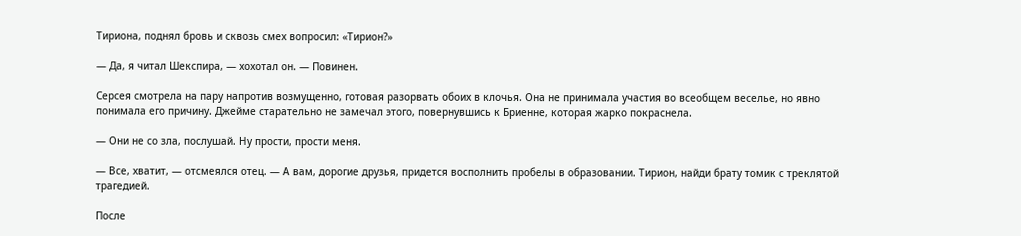Тириона, поднял бровь и сквозь смех вопросил: «Тирион?»

— Да, я читал Шекспира, — хохотал он. — Повинен.

Серсея смотрела на пару напротив возмущенно, готовая разорвать обоих в клочья. Она не принимала участия во всеобщем веселье, но явно понимала его причину. Джейме старательно не замечал этого, повернувшись к Бриенне, которая жарко покраснела.

— Они не со зла, послушай. Ну прости, прости меня.

— Все, хватит, — отсмеялся отец. — А вам, дорогие друзья, придется восполнить пробелы в образовании. Тирион, найди брату томик с треклятой трагедией.

После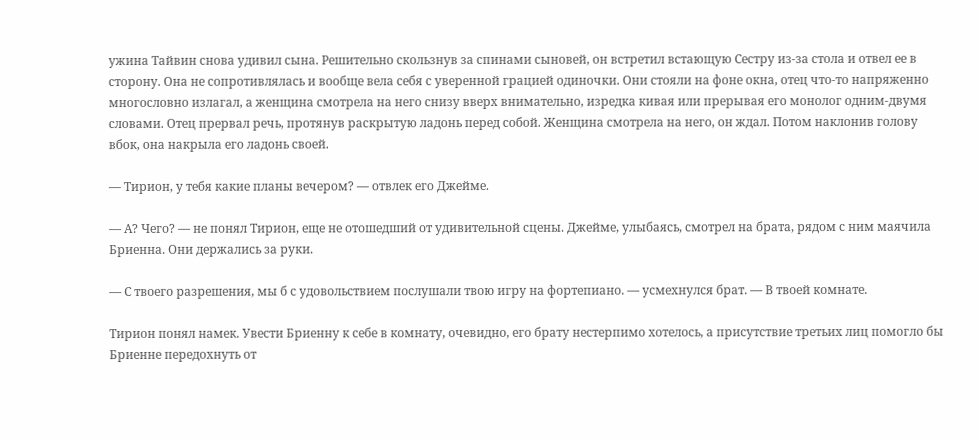ужина Тайвин снова удивил сына. Решительно скользнув за спинами сыновей, он встретил встающую Сестру из-за стола и отвел ее в сторону. Она не сопротивлялась и вообще вела себя с уверенной грацией одиночки. Они стояли на фоне окна, отец что-то напряженно многословно излагал, а женщина смотрела на него снизу вверх внимательно, изредка кивая или прерывая его монолог одним-двумя словами. Отец прервал речь, протянув раскрытую ладонь перед собой. Женщина смотрела на него, он ждал. Потом наклонив голову вбок, она накрыла его ладонь своей.

— Тирион, у тебя какие планы вечером? — отвлек его Джейме.

— А? Чего? — не понял Тирион, еще не отошедший от удивительной сцены. Джейме, улыбаясь, смотрел на брата, рядом с ним маячила Бриенна. Они держались за руки.

— С твоего разрешения, мы б с удовольствием послушали твою игру на фортепиано. — усмехнулся брат. — В твоей комнате.

Тирион понял намек. Увести Бриенну к себе в комнату, очевидно, его брату нестерпимо хотелось, а присутствие третьих лиц помогло бы Бриенне передохнуть от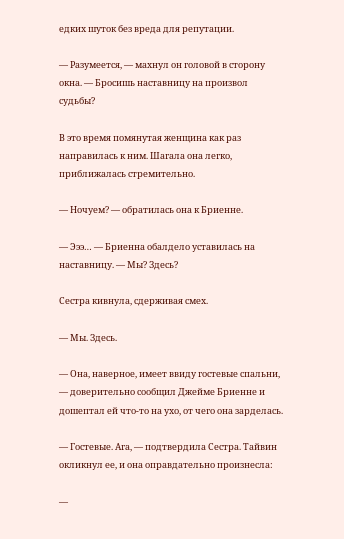едких шуток без вреда для репутации.

— Разумеется, — махнул он головой в сторону окна. — Бросишь наставницу на произвол судьбы?

В это время помянутая женщина как раз направилась к ним. Шагала она легко, приближалась стремительно.

— Ночуем? — обратилась она к Бриенне.

— Эээ… — Бриенна обалдело уставилась на наставницу. — Мы? Здесь?

Сестра кивнула, сдерживая смех.

— Мы. Здесь.

— Она, наверное, имеет ввиду гостевые спальни, — доверительно сообщил Джейме Бриенне и дошептал ей что-то на ухо, от чего она зарделась.

— Гостевые. Ага, — подтвердила Сестра. Тайвин окликнул ее, и она оправдательно произнесла:

—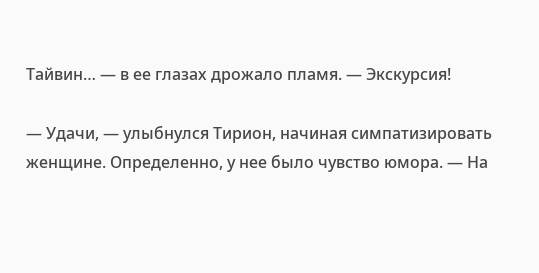Тайвин… — в ее глазах дрожало пламя. — Экскурсия!

— Удачи, — улыбнулся Тирион, начиная симпатизировать женщине. Определенно, у нее было чувство юмора. — На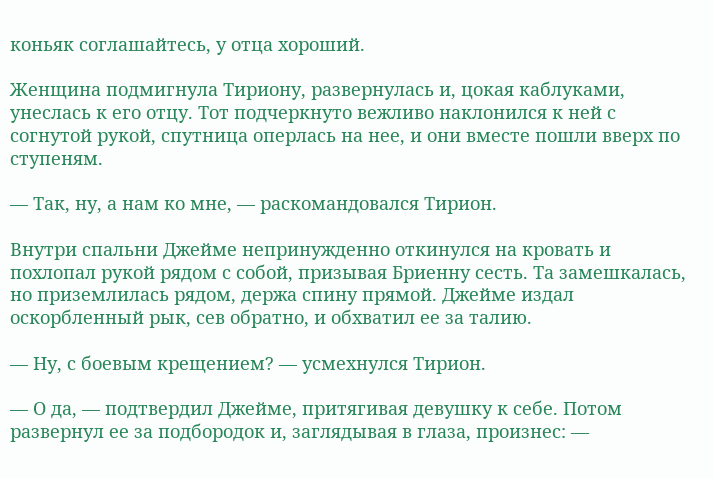коньяк соглашайтесь, у отца хороший.

Женщина подмигнула Тириону, развернулась и, цокая каблуками, унеслась к его отцу. Тот подчеркнуто вежливо наклонился к ней с согнутой рукой, спутница оперлась на нее, и они вместе пошли вверх по ступеням.

— Так, ну, а нам ко мне, — раскомандовался Тирион.

Внутри спальни Джейме непринужденно откинулся на кровать и похлопал рукой рядом с собой, призывая Бриенну сесть. Та замешкалась, но приземлилась рядом, держа спину прямой. Джейме издал оскорбленный рык, сев обратно, и обхватил ее за талию.

— Ну, с боевым крещением? — усмехнулся Тирион.

— О да, — подтвердил Джейме, притягивая девушку к себе. Потом развернул ее за подбородок и, заглядывая в глаза, произнес: —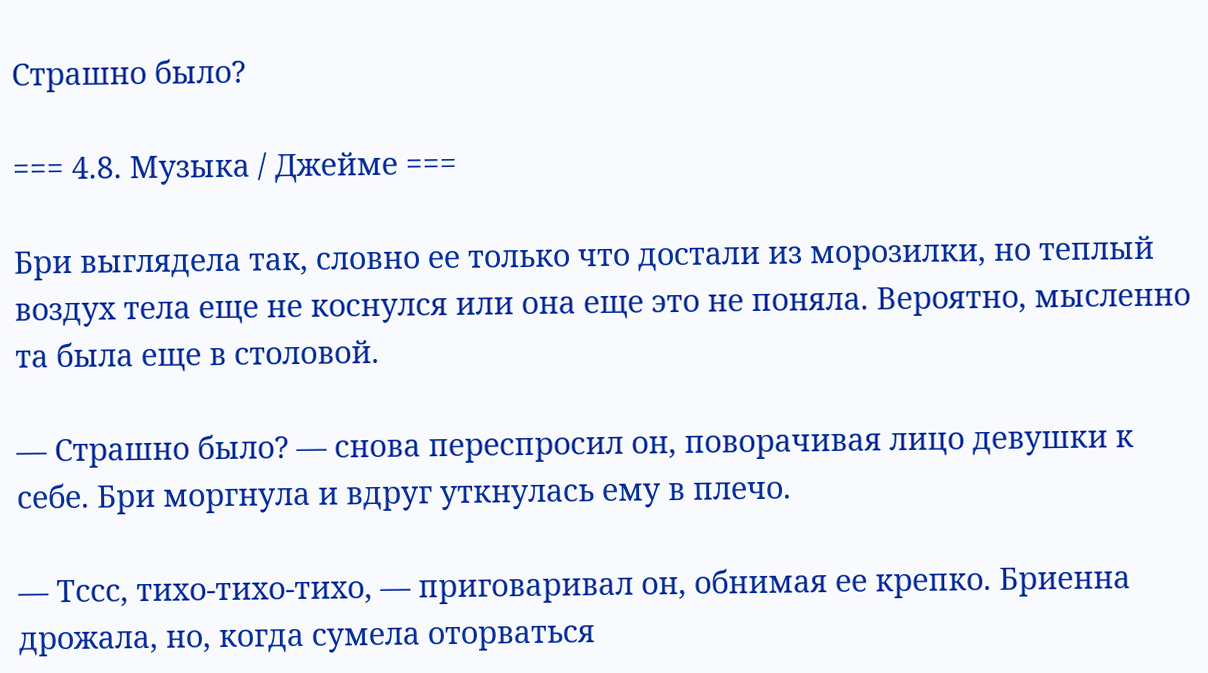Страшно было?

=== 4.8. Музыка / Джейме ===

Бри выглядела так, словно ее только что достали из морозилки, но теплый воздух тела еще не коснулся или она еще это не поняла. Вероятно, мысленно та была еще в столовой.

— Страшно было? — снова переспросил он, поворачивая лицо девушки к себе. Бри моргнула и вдруг уткнулась ему в плечо.

— Тссс, тихо-тихо-тихо, — приговаривал он, обнимая ее крепко. Бриенна дрожала, но, когда сумела оторваться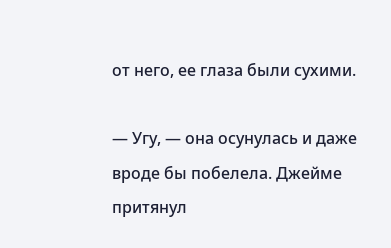от него, ее глаза были сухими.

— Угу, — она осунулась и даже вроде бы побелела. Джейме притянул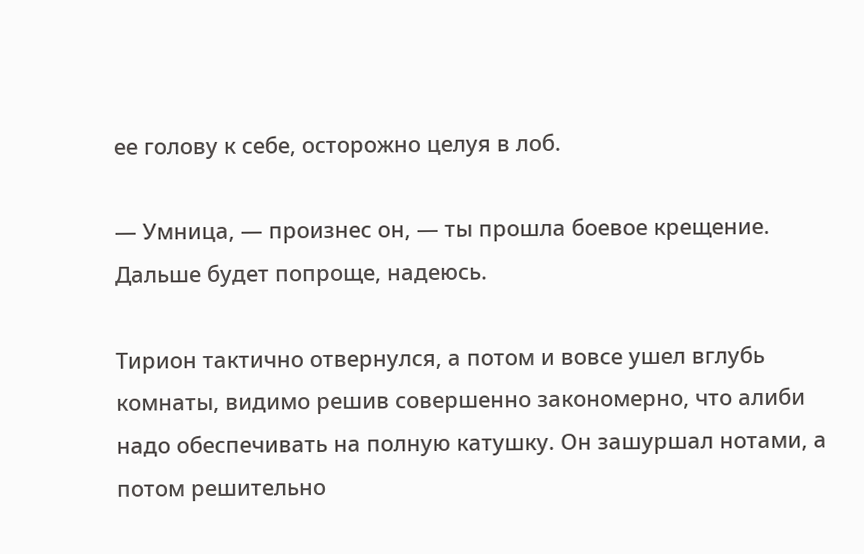ее голову к себе, осторожно целуя в лоб.

— Умница, — произнес он, — ты прошла боевое крещение. Дальше будет попроще, надеюсь.

Тирион тактично отвернулся, а потом и вовсе ушел вглубь комнаты, видимо решив совершенно закономерно, что алиби надо обеспечивать на полную катушку. Он зашуршал нотами, а потом решительно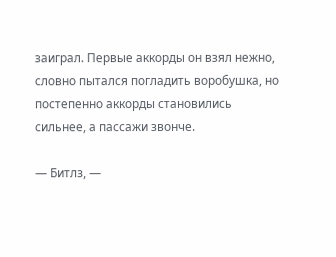заиграл. Первые аккорды он взял нежно, словно пытался погладить воробушка, но постепенно аккорды становились сильнее, а пассажи звонче.

— Битлз, —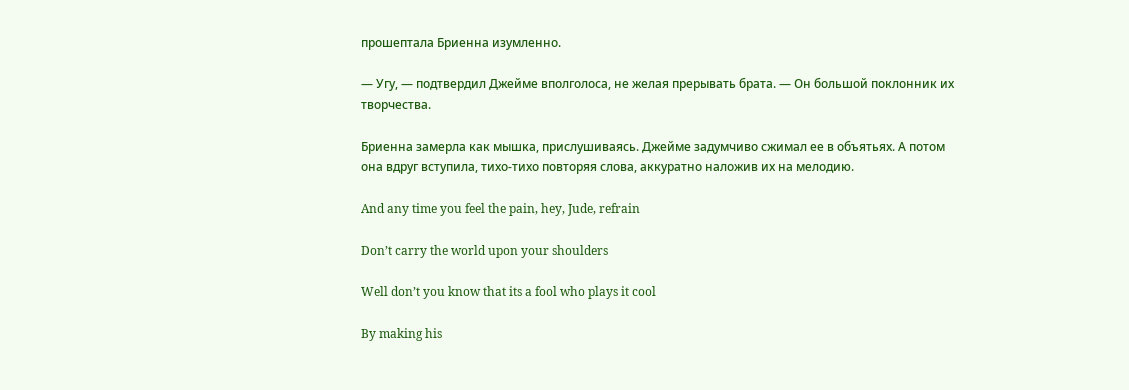прошептала Бриенна изумленно.

— Угу, — подтвердил Джейме вполголоса, не желая прерывать брата. — Он большой поклонник их творчества.

Бриенна замерла как мышка, прислушиваясь. Джейме задумчиво сжимал ее в объятьях. А потом она вдруг вступила, тихо-тихо повторяя слова, аккуратно наложив их на мелодию.

And any time you feel the pain, hey, Jude, refrain

Donʼt carry the world upon your shoulders

Well donʼt you know that its a fool who plays it cool

By making his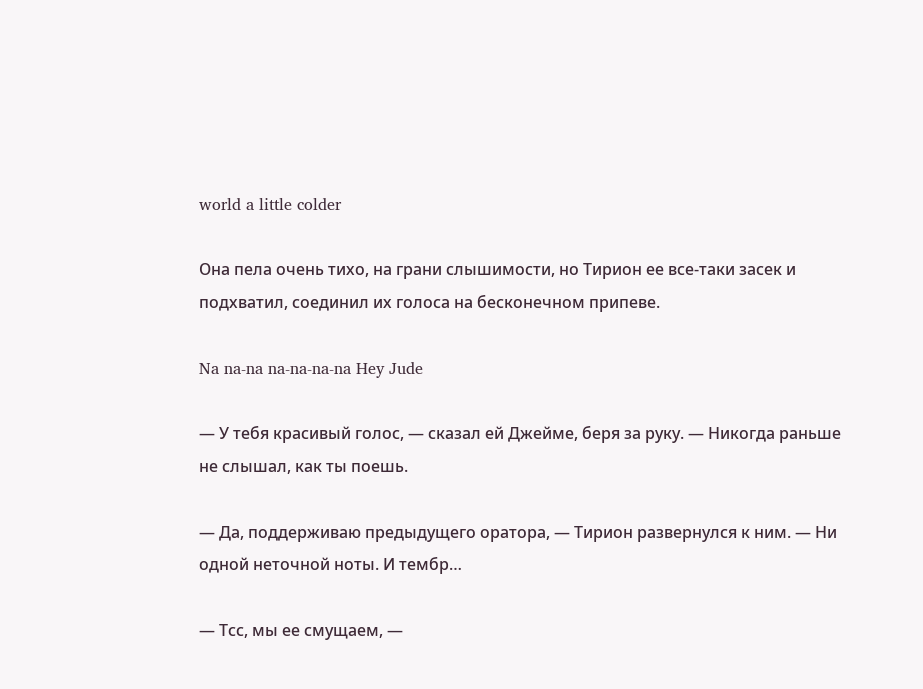world a little colder

Она пела очень тихо, на грани слышимости, но Тирион ее все-таки засек и подхватил, соединил их голоса на бесконечном припеве.

Na na-na na-na-na-na Hey Jude

— У тебя красивый голос, — сказал ей Джейме, беря за руку. — Никогда раньше не слышал, как ты поешь.

— Да, поддерживаю предыдущего оратора, — Тирион развернулся к ним. — Ни одной неточной ноты. И тембр…

— Тсс, мы ее смущаем, —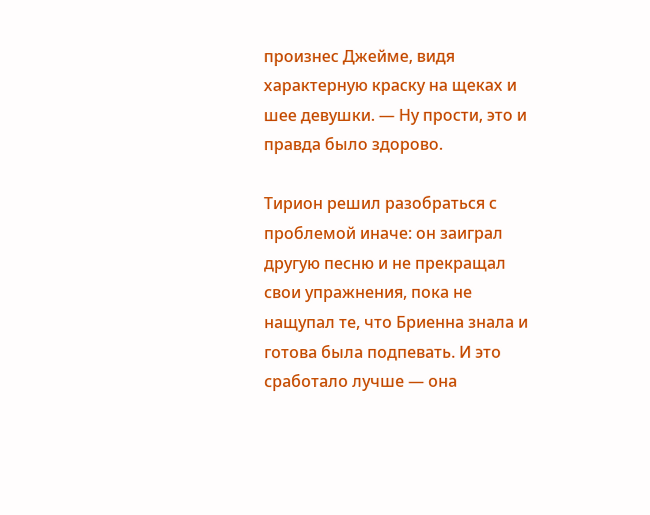произнес Джейме, видя характерную краску на щеках и шее девушки. — Ну прости, это и правда было здорово.

Тирион решил разобраться с проблемой иначе: он заиграл другую песню и не прекращал свои упражнения, пока не нащупал те, что Бриенна знала и готова была подпевать. И это сработало лучше — она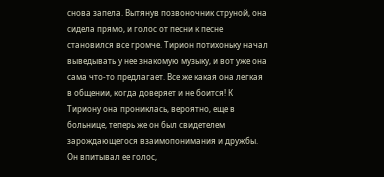снова запела. Вытянув позвоночник струной, она сидела прямо, и голос от песни к песне становился все громче. Тирион потихоньку начал выведывать у нее знакомую музыку, и вот уже она сама что-то предлагает. Все же какая она легкая в общении, когда доверяет и не боится! К Тириону она прониклась, вероятно, еще в больнице, теперь же он был свидетелем зарождающегося взаимопонимания и дружбы. Он впитывал ее голос,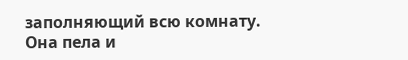заполняющий всю комнату. Она пела и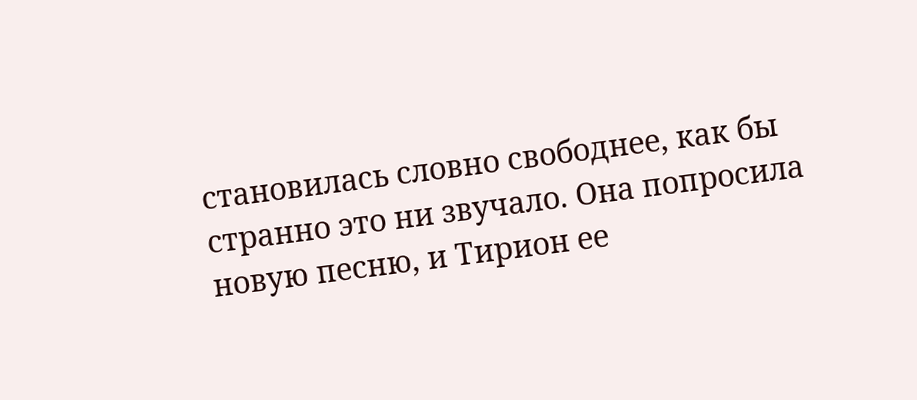становилась словно свободнее, как бы странно это ни звучало. Она попросила новую песню, и Тирион ее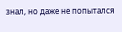знал, но даже не попытался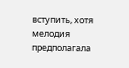вступить, хотя мелодия предполагала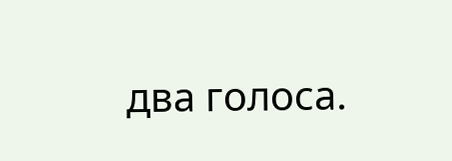два голоса.